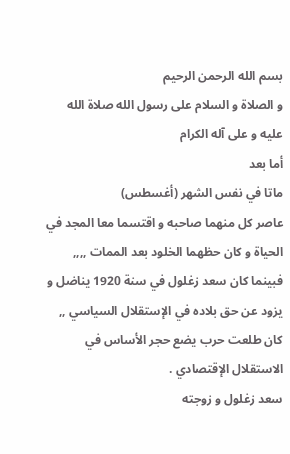بسم الله الرحمن الرحيم
و الصلاة و السلام على رسول الله صلاة الله عليه و على آله الكرام
أما بعد
ماتا في نفس الشهر (أغسطس)
عاصر كل منهما صاحبه و اقتسما معا المجد في الحياة و كان حظهما الخلود بعد الممات ,,,, فبينما كان سعد زغلول في سنة 1920 يناضل و يزود عن حق بلاده في الإستقلال السياسي ,, كان طلعت حرب يضع حجر الأساس في الاستقلال الإقتصادي .
سعد زغلول و زوجته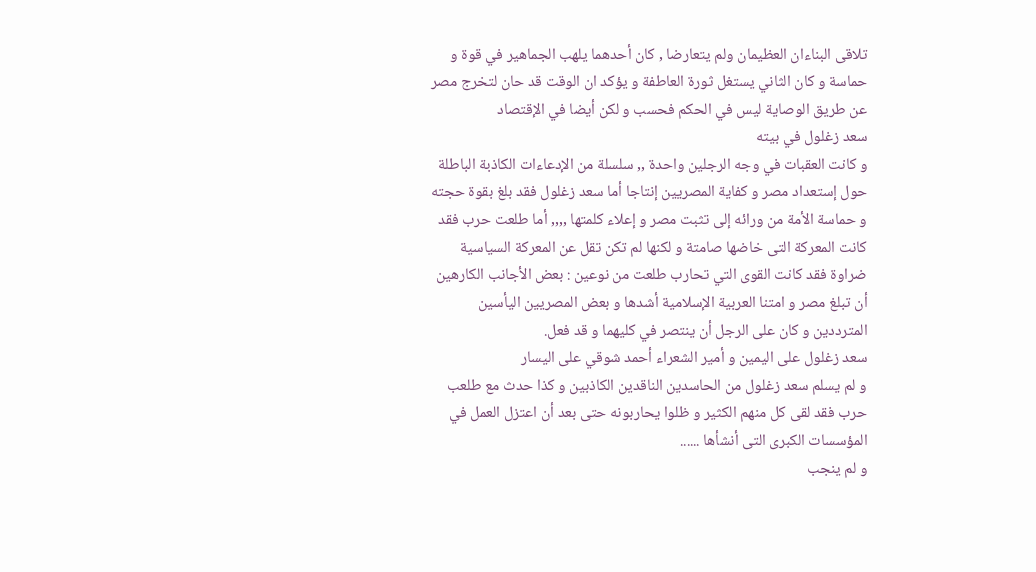تلاقى البناءان العظيمان ولم يتعارضا , كان أحدهما يلهب الجماهير في قوة و حماسة و كان الثاني يستغل ثورة العاطفة و يؤكد ان الوقت قد حان لتخرج مصر عن طريق الوصاية ليس في الحكم فحسب و لكن أيضا في الإقتصاد
سعد زغلول في بيته
و كانت العقبات في وجه الرجلين واحدة ,, سلسلة من الإدعاءات الكاذبة الباطلة حول إستعداد مصر و كفاية المصريين إنتاجا أما سعد زغلول فقد بلغ بقوة حجته و حماسة الأمة من ورائه إلى تثبت مصر و إعلاء كلمتها ,,,, أما طلعت حرب فقد كانت المعركة التى خاضها صامتة و لكنها لم تكن تقل عن المعركة السياسية ضراوة فقد كانت القوى التي تحارب طلعت من نوعين : بعض الأجانب الكارهين أن تبلغ مصر و امتنا العربية الإسلامية أشدها و بعض المصريين اليأسين المترددين و كان على الرجل أن ينتصر في كليهما و قد فعل.
سعد زغلول على اليمين و أمير الشعراء أحمد شوقي على اليسار
و لم يسلم سعد زغلول من الحاسدين الناقدين الكاذبين و كذا حدث مع طلعب حرب فقد لقى كل منهم الكثير و ظلوا يحاربونه حتى بعد أن اعتزل العمل في المؤسسات الكبرى التى أنشأها ......
و لم ينجب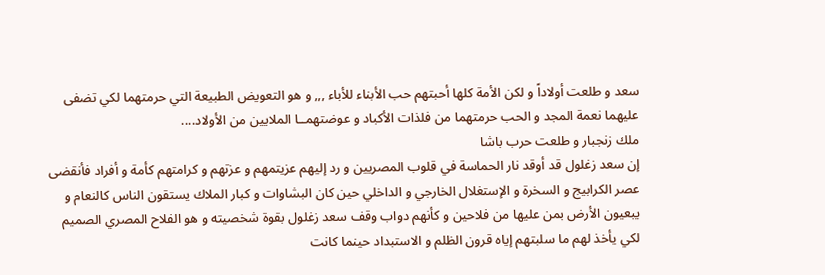سعد و طلعت أولاداً و لكن الأمة كلها أحبتهم حب الأبناء للأباء ,,, و هو التعويض الطبيعة التي حرمتهما لكي تضفى عليهما نعمة المجد و الحب حرمتهما من فلذات الأكباد و عوضتهمــا الملايين من الأولاد....
ملك زنجبار و طلعت حرب باشا
إن سعد زغلول قد أوقد نار الحماسة في قلوب المصريين و رد إليهم عزيتمهم و عزتهم و كرامتهم كأمة و أفراد فأنقضى عصر الكرابيج و السخرة و الإستغلال الخارجي و الداخلي حين كان البشاوات و كبار الملاك يستقون الناس كالنعام و يبعيون الأرض بمن عليها من فلاحين و كأنهم دواب وقف سعد زغلول بقوة شخصيته و هو الفلاح المصري الصميم لكي يأخذ لهم ما سلبتهم إياه قرون الظلم و الاستبداد حينما كانت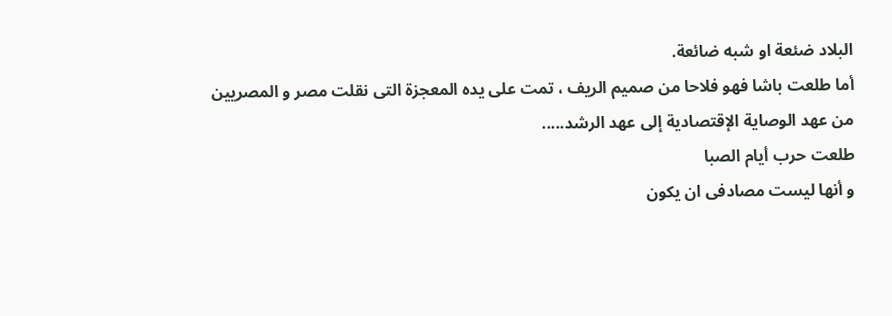البلاد ضئعة او شبه ضائعة.
أما طلعت باشا فهو فلاحا من صميم الريف ، تمت على يده المعجزة التى نقلت مصر و المصريين من عهد الوصاية الإقتصادية إلى عهد الرشد.....
طلعت حرب أيام الصبا
و أنها ليست مصادفى ان يكون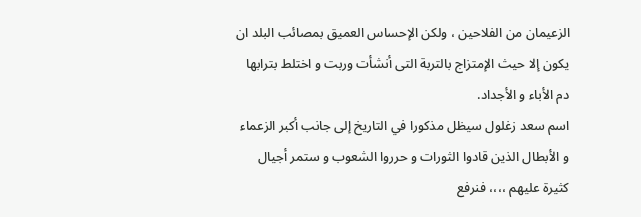الزعيمان من الفلاحين ، ولكن الإحساس العميق بمصائب البلد ان يكون إلا حيث الإمتزاج بالتربة التى أنشأت وربت و اختلط بترابها دم الأباء و الأجداد.
اسم سعد زغلول سيظل مذكورا في التاريخ إلى جانب أكبر الزعماء و الأبطال الذين قادوا الثورات و حرروا الشعوب و ستمر أجيال كثيرة عليهم ،،،، فنرفع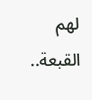لهم القبعة..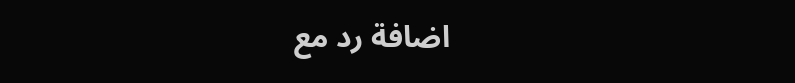اضافة رد مع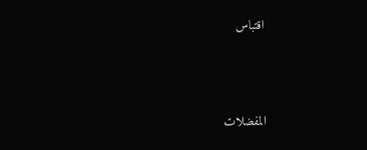اقتباس





المفضلات